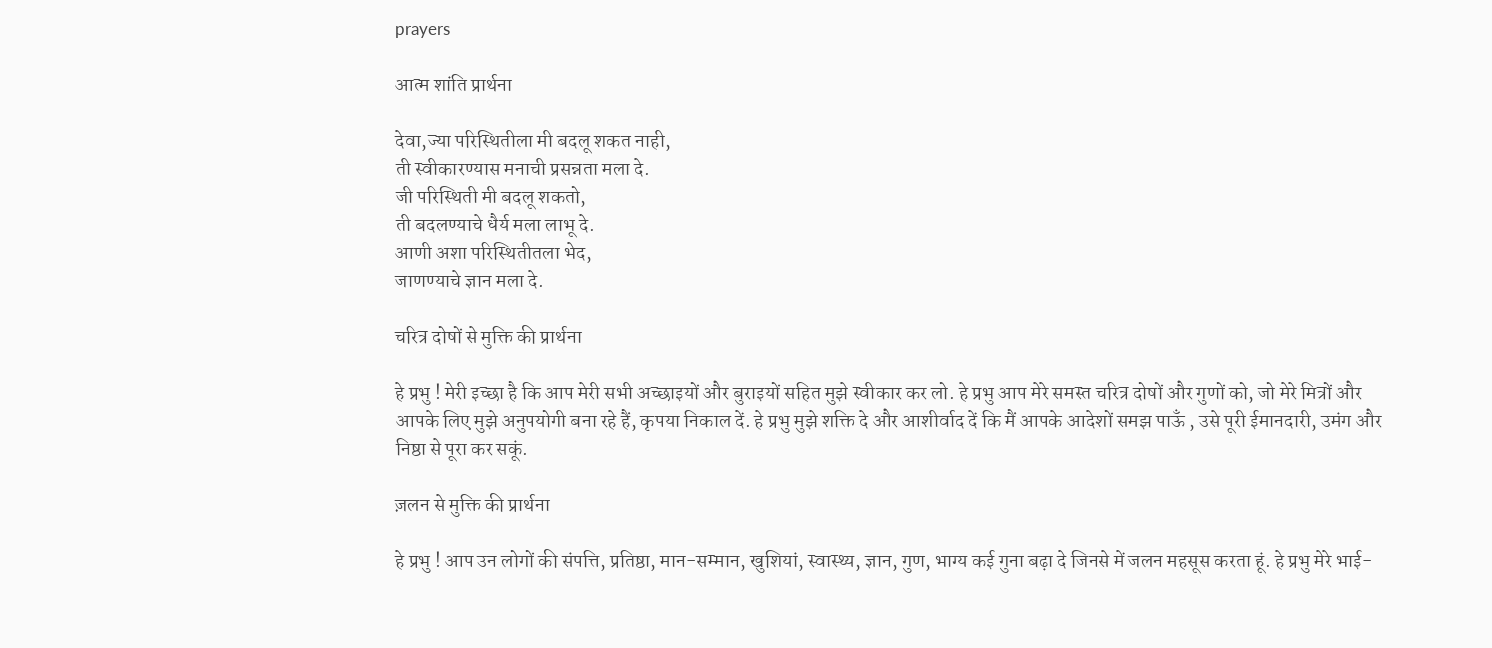prayers

आत्म शांति प्रार्थना

देवा,ज्या परिस्थितीला मी बदलू शकत नाही,
ती स्वीकारण्यास मनाची प्रसन्नता मला दे.
जी परिस्थिती मी बदलू शकतो,
ती बदलण्याचे धैर्य मला लाभू दे.
आणी अशा परिस्थितीतला भेद,
जाणण्याचे ज्ञान मला दे.

चरित्र दोषों से मुक्ति की प्रार्थना

हे प्रभु ! मेरी इच्छा है कि आप मेरी सभी अच्छाइयों और बुराइयों सहित मुझे स्वीकार कर लो. हे प्रभु आप मेरे समस्त चरित्र दोषों और गुणों को, जो मेरे मित्रों और आपके लिए मुझे अनुपयोगी बना रहे हैं, कृपया निकाल दें. हे प्रभु मुझे शक्ति दे और आशीर्वाद दें कि मैं आपके आदेशों समझ पाऊँ , उसे पूरी ईमानदारी, उमंग और निष्ठा से पूरा कर सकूं.

ज़लन से मुक्ति की प्रार्थना

हे प्रभु ! आप उन लोगों की संपत्ति, प्रतिष्ठा, मान-सम्मान, खुशियां, स्वास्थ्य, ज्ञान, गुण, भाग्य कई गुना बढ़ा दे जिनसे में जलन महसूस करता हूं. हे प्रभु मेरे भाई-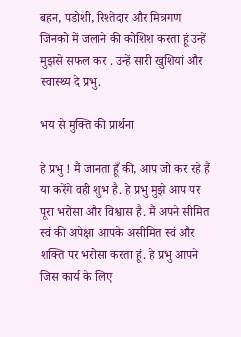बहन, पडोशी, रिश्तेदार और मित्रगण जिनको में जलाने की कोशिश करता हूं उन्हें मुझसे सफल कर . उन्हें सारी खुशियां और स्वास्थ्य दे प्रभु.

भय से मुक्ति की प्रार्थना

हे प्रभु ! मैं जानता हूँ की, आप जो कर रहे हैं या करेंगे वही शुभ है. हे प्रभु मुझे आप पर पूरा भरोसा और विश्वास है. मैं अपने सीमित स्वं की अपेक्षा आपके असीमित स्वं और शक्ति पर भरोसा करता हूं. हे प्रभु आपने जिस कार्य के लिए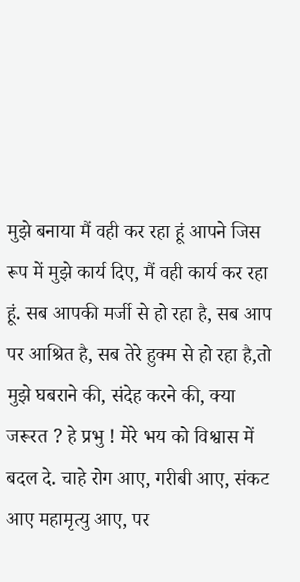मुझे बनाया मैं वही कर रहा हूं आपने जिस रूप में मुझे कार्य दिए, मैं वही कार्य कर रहा हूं. सब आपकी मर्जी से हो रहा है, सब आप पर आश्रित है, सब तेरे हुक्म से हो रहा है,तो मुझे घबराने की, संदेह करने की, क्या जरूरत ? हे प्रभु ! मेरे भय को विश्वास में बदल दे. चाहे रोग आए, गरीबी आए, संकट आए महामृत्यु आए, पर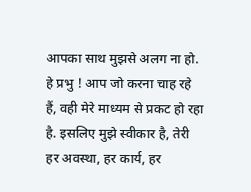आपका साथ मुझसे अलग ना हो. हे प्रभु ! आप जो करना चाह रहे हैं, वही मेरे माध्यम से प्रकट हो रहा है. इसलिए मुझे स्वीकार है, तेरी हर अवस्था, हर कार्य, हर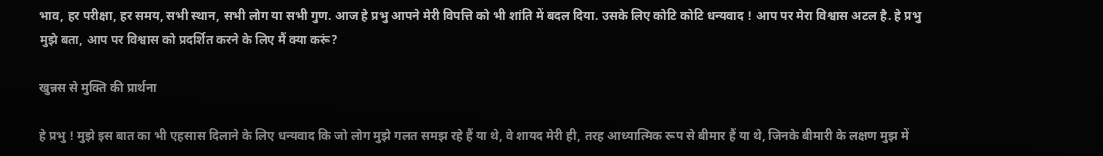भाव, हर परीक्षा, हर समय, सभी स्थान, सभी लोग या सभी गुण. आज हे प्रभु आपने मेरी विपत्ति को भी शांति में बदल दिया. उसके लिए कोटि कोटि धन्यवाद ! आप पर मेरा विश्वास अटल है. हे प्रभु मुझे बता, आप पर विश्वास को प्रदर्शित करने के लिए मैं क्या करूं?

खुन्नस से मुक्ति की प्रार्थना

हे प्रभु ! मुझे इस बात का भी एहसास दिलाने के लिए धन्यवाद कि जो लोग मुझे गलत समझ रहे हैं या थे, वे शायद मेरी ही, तरह आध्यात्मिक रूप से बीमार हैं या थे, जिनके बीमारी के लक्षण मुझ में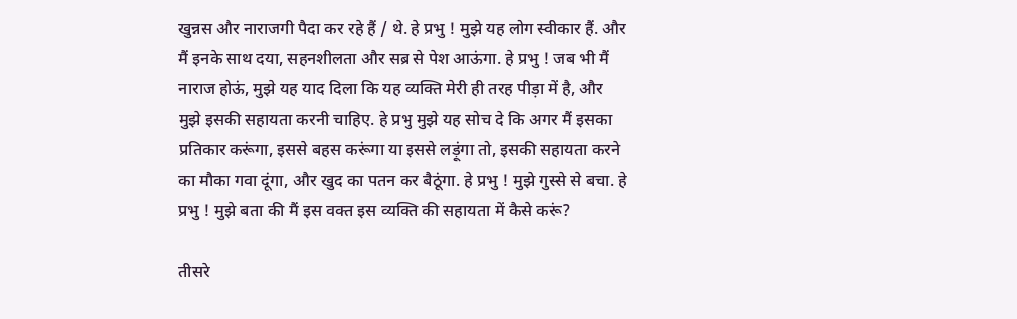खुन्नस और नाराजगी पैदा कर रहे हैं / थे. हे प्रभु ! मुझे यह लोग स्वीकार हैं. और मैं इनके साथ दया, सहनशीलता और सब्र से पेश आऊंगा. हे प्रभु ! जब भी मैं नाराज होऊं, मुझे यह याद दिला कि यह व्यक्ति मेरी ही तरह पीड़ा में है, और मुझे इसकी सहायता करनी चाहिए. हे प्रभु मुझे यह सोच दे कि अगर मैं इसका प्रतिकार करूंगा, इससे बहस करूंगा या इससे लड़ूंगा तो, इसकी सहायता करने का मौका गवा दूंगा, और खुद का पतन कर बैठूंगा. हे प्रभु ! मुझे गुस्से से बचा. हे प्रभु ! मुझे बता की मैं इस वक्त इस व्यक्ति की सहायता में कैसे करूं?

तीसरे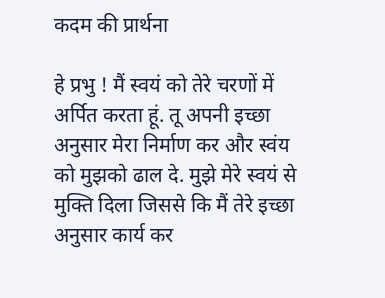कदम की प्रार्थना

हे प्रभु ! मैं स्वयं को तेरे चरणों में अर्पित करता हूं. तू अपनी इच्छा अनुसार मेरा निर्माण कर और स्वंय को मुझको ढाल दे. मुझे मेरे स्वयं से मुक्ति दिला जिससे कि मैं तेरे इच्छा अनुसार कार्य कर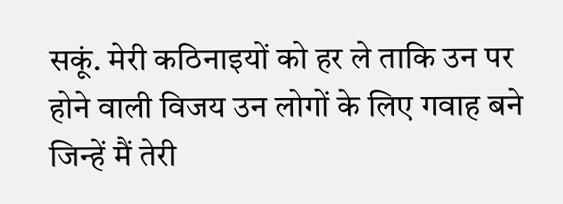सकूं. मेरी कठिनाइयों को हर ले ताकि उन पर होने वाली विजय उन लोगों के लिए गवाह बने जिन्हें मैं तेरी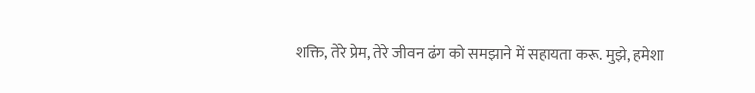शक्ति, तेरे प्रेम, तेरे जीवन ढंग को समझाने में सहायता करू. मुझे, हमेशा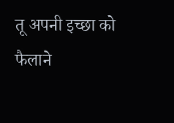तू अपनी इच्छा को फैलाने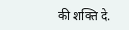की शक्ति दे.